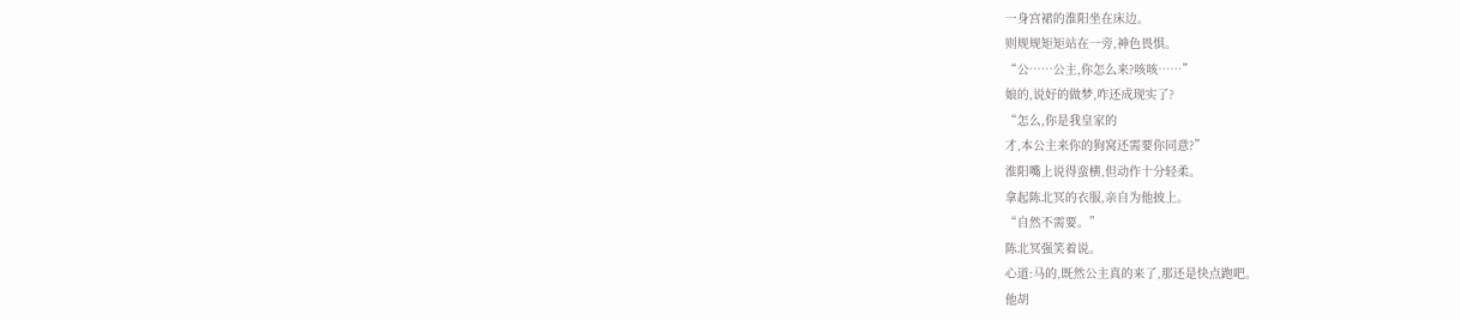一身宫裙的淮阳坐在床边。
则规规矩矩站在一旁,神色畏惧。
“公……公主,你怎么来?咳咳……”
娘的,说好的做梦,咋还成现实了?
“怎么,你是我皇家的
才,本公主来你的狗窝还需要你同意?”
淮阳嘴上说得蛮横,但动作十分轻柔。
拿起陈北冥的衣服,亲自为他披上。
“自然不需要。”
陈北冥强笑着说。
心道:马的,既然公主真的来了,那还是快点跑吧。
他胡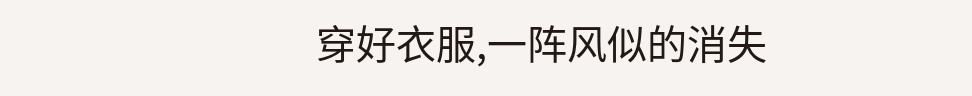穿好衣服,一阵风似的消失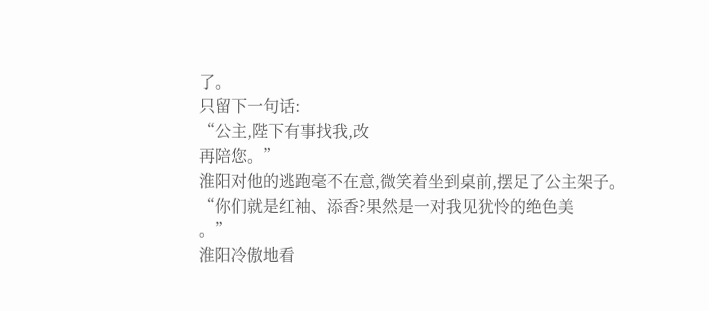了。
只留下一句话:
“公主,陛下有事找我,改
再陪您。”
淮阳对他的逃跑毫不在意,微笑着坐到桌前,摆足了公主架子。
“你们就是红袖、添香?果然是一对我见犹怜的绝色美
。”
淮阳冷傲地看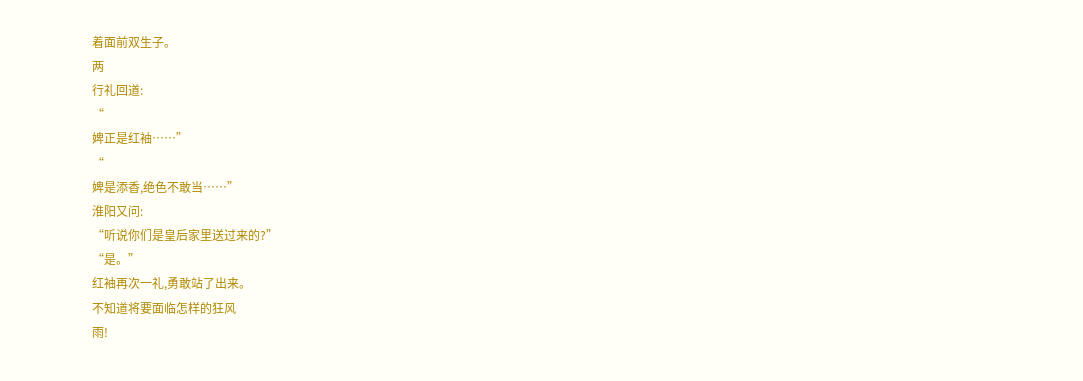着面前双生子。
两
行礼回道:
“
婢正是红袖……”
“
婢是添香,绝色不敢当……”
淮阳又问:
“听说你们是皇后家里送过来的?”
“是。”
红袖再次一礼,勇敢站了出来。
不知道将要面临怎样的狂风
雨!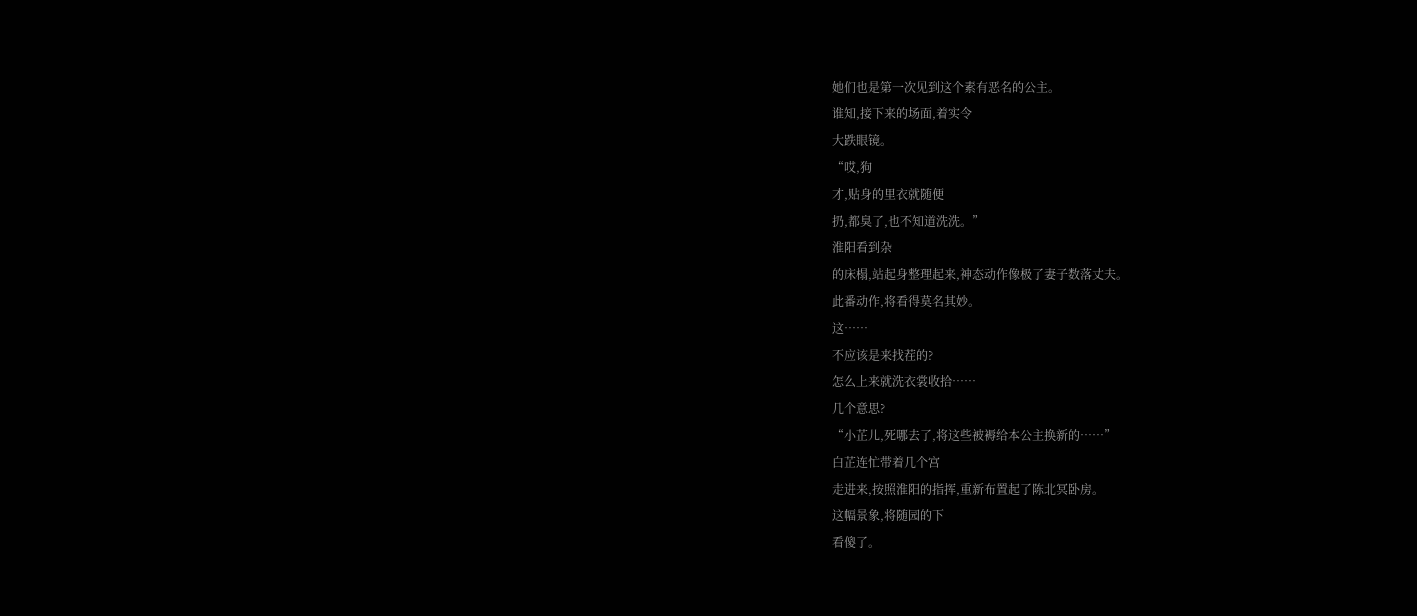她们也是第一次见到这个素有恶名的公主。
谁知,接下来的场面,着实令
大跌眼镜。
“哎,狗
才,贴身的里衣就随便
扔,都臭了,也不知道洗洗。”
淮阳看到杂
的床榻,站起身整理起来,神态动作像极了妻子数落丈夫。
此番动作,将看得莫名其妙。
这……
不应该是来找茬的?
怎么上来就洗衣裳收拾……
几个意思?
“小芷儿,死哪去了,将这些被褥给本公主换新的……”
白芷连忙带着几个宫
走进来,按照淮阳的指挥,重新布置起了陈北冥卧房。
这幅景象,将随园的下
看傻了。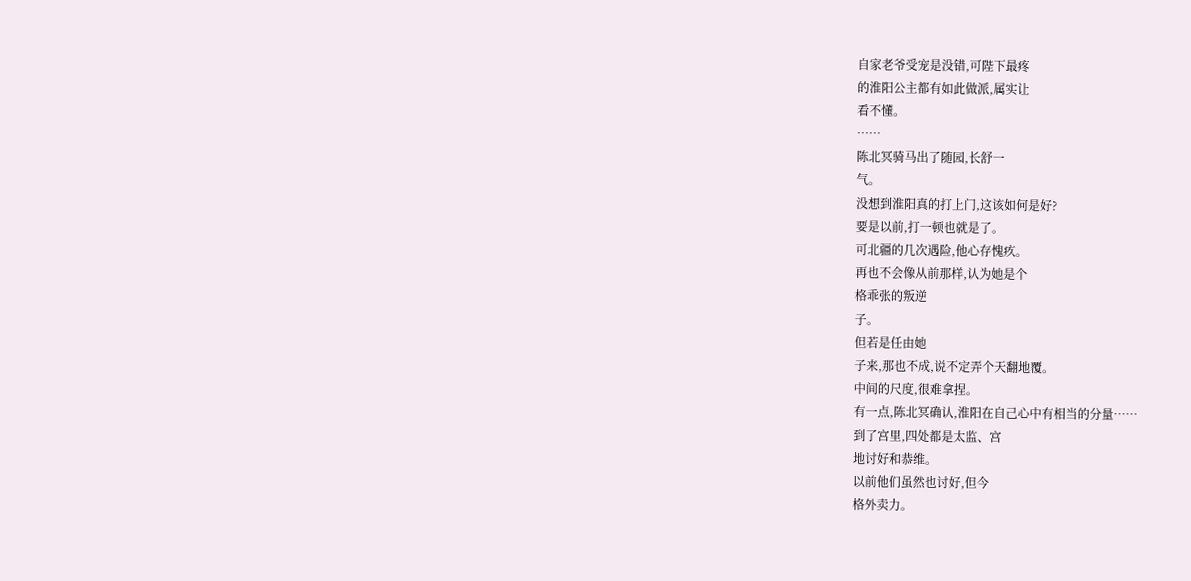自家老爷受宠是没错,可陛下最疼
的淮阳公主都有如此做派,属实让
看不懂。
……
陈北冥骑马出了随园,长舒一
气。
没想到淮阳真的打上门,这该如何是好?
要是以前,打一顿也就是了。
可北疆的几次遇险,他心存愧疚。
再也不会像从前那样,认为她是个
格乖张的叛逆
子。
但若是任由她
子来,那也不成,说不定弄个天翻地覆。
中间的尺度,很难拿捏。
有一点,陈北冥确认,淮阳在自己心中有相当的分量……
到了宫里,四处都是太监、宫
地讨好和恭维。
以前他们虽然也讨好,但今
格外卖力。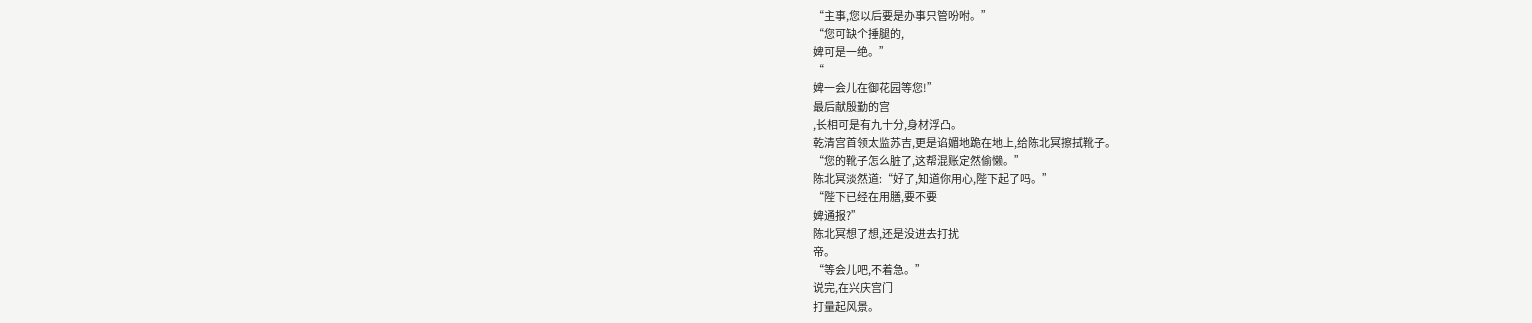“主事,您以后要是办事只管吩咐。”
“您可缺个捶腿的,
婢可是一绝。”
“
婢一会儿在御花园等您!”
最后献殷勤的宫
,长相可是有九十分,身材浮凸。
乾清宫首领太监苏吉,更是谄媚地跪在地上,给陈北冥擦拭靴子。
“您的靴子怎么脏了,这帮混账定然偷懒。”
陈北冥淡然道:“好了,知道你用心,陛下起了吗。”
“陛下已经在用膳,要不要
婢通报?”
陈北冥想了想,还是没进去打扰
帝。
“等会儿吧,不着急。”
说完,在兴庆宫门
打量起风景。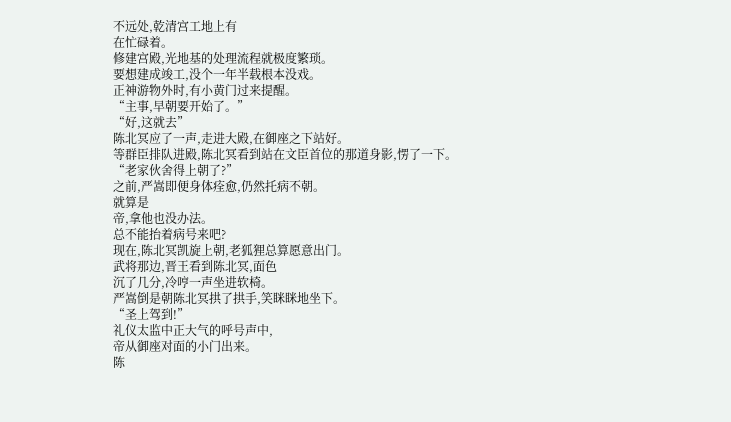不远处,乾清宫工地上有
在忙碌着。
修建宫殿,光地基的处理流程就极度繁琐。
要想建成竣工,没个一年半载根本没戏。
正神游物外时,有小黄门过来提醒。
“主事,早朝要开始了。”
“好,这就去”
陈北冥应了一声,走进大殿,在御座之下站好。
等群臣排队进殿,陈北冥看到站在文臣首位的那道身影,愣了一下。
“老家伙舍得上朝了?”
之前,严嵩即便身体痊愈,仍然托病不朝。
就算是
帝,拿他也没办法。
总不能抬着病号来吧?
现在,陈北冥凯旋上朝,老狐狸总算愿意出门。
武将那边,晋王看到陈北冥,面色
沉了几分,冷哼一声坐进软椅。
严嵩倒是朝陈北冥拱了拱手,笑眯眯地坐下。
“圣上驾到!”
礼仪太监中正大气的呼号声中,
帝从御座对面的小门出来。
陈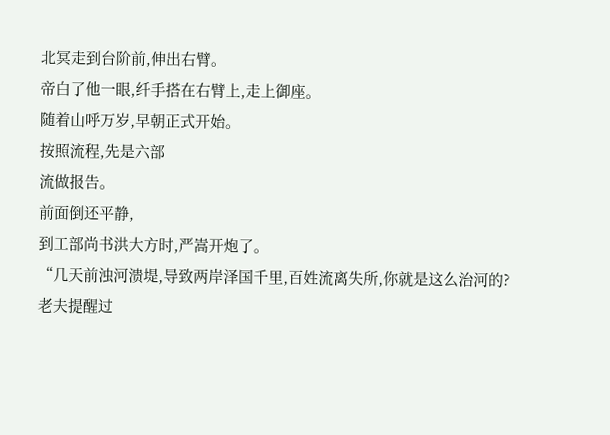北冥走到台阶前,伸出右臂。
帝白了他一眼,纤手搭在右臂上,走上御座。
随着山呼万岁,早朝正式开始。
按照流程,先是六部
流做报告。
前面倒还平静,
到工部尚书洪大方时,严嵩开炮了。
“几天前浊河溃堤,导致两岸泽国千里,百姓流离失所,你就是这么治河的?
老夫提醒过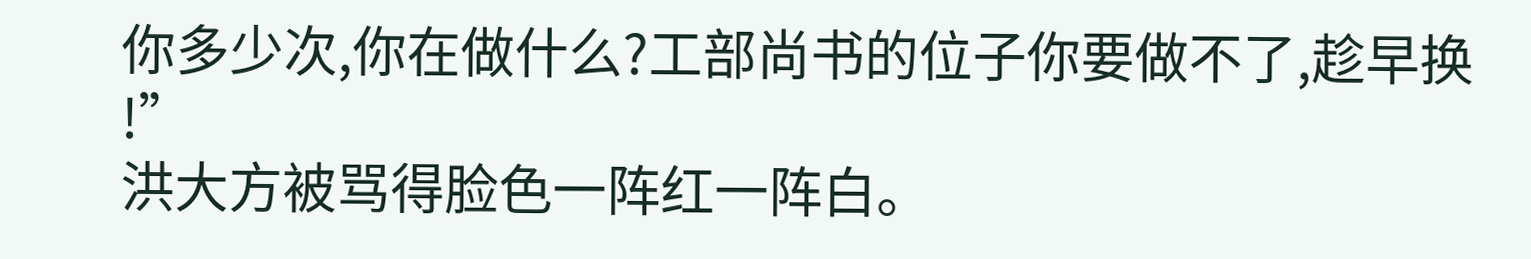你多少次,你在做什么?工部尚书的位子你要做不了,趁早换
!”
洪大方被骂得脸色一阵红一阵白。